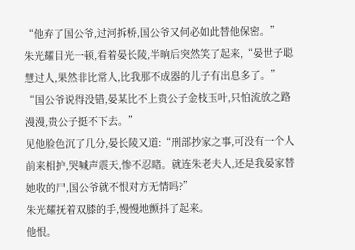“他弃了国公爷,过河拆桥,国公爷又何必如此替他保密。”
朱光耀目光一顿,看着晏长陵,半晌后突然笑了起来,“晏世子聪慧过人,果然非比常人,比我那不成器的儿子有出息多了。”
“国公爷说得没错,晏某比不上贵公子金枝玉叶,只怕流放之路漫漫,贵公子挺不下去。”
见他脸色沉了几分,晏长陵又道:“刑部抄家之事,可没有一个人前来相护,哭喊声震天,惨不忍睹。就连朱老夫人,还是我晏家替她收的尸,国公爷就不恨对方无情吗?”
朱光耀抚着双膝的手,慢慢地颤抖了起来。
他恨。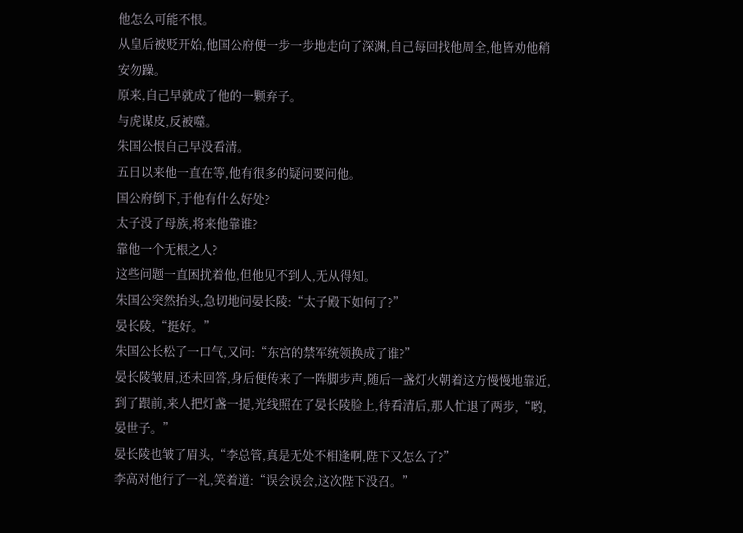他怎么可能不恨。
从皇后被贬开始,他国公府便一步一步地走向了深渊,自己每回找他周全,他皆劝他稍安勿躁。
原来,自己早就成了他的一颗弃子。
与虎谋皮,反被噬。
朱国公恨自己早没看清。
五日以来他一直在等,他有很多的疑问要问他。
国公府倒下,于他有什么好处?
太子没了母族,将来他靠谁?
靠他一个无根之人?
这些问题一直困扰着他,但他见不到人,无从得知。
朱国公突然抬头,急切地问晏长陵:“太子殿下如何了?”
晏长陵,“挺好。”
朱国公长松了一口气,又问:“东宫的禁军统领换成了谁?”
晏长陵皱眉,还未回答,身后便传来了一阵脚步声,随后一盏灯火朝着这方慢慢地靠近,到了跟前,来人把灯盏一提,光线照在了晏长陵脸上,待看清后,那人忙退了两步,“哟,晏世子。”
晏长陵也皱了眉头,“李总管,真是无处不相逢啊,陛下又怎么了?”
李高对他行了一礼,笑着道:“误会误会,这次陛下没召。”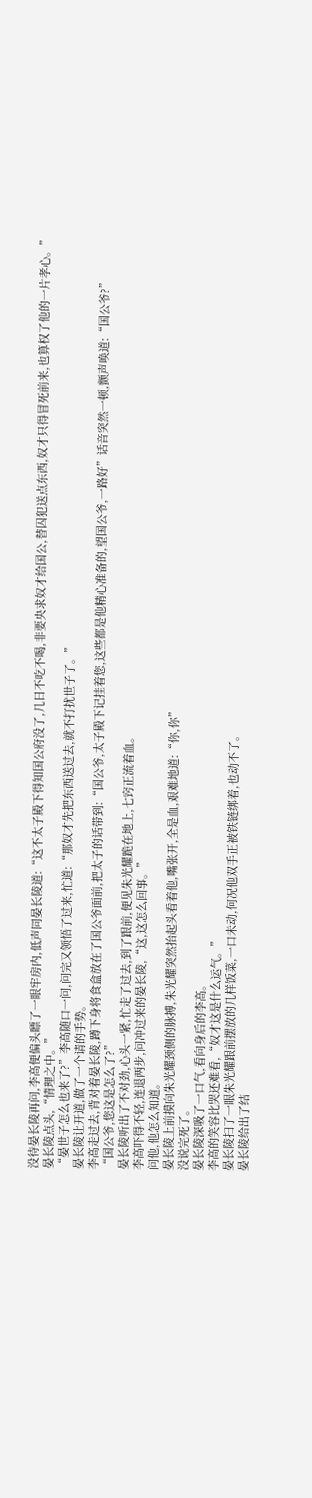没待晏长陵再问,李高便偏头瞟了一眼牢房内,低声同晏长陵道:“这不太子殿下得知国公府没了,几日不吃不喝,非要央求奴才给国公,替囚犯送点东西,奴才只得冒死前来,也算权了他的一片孝心。”
晏长陵点头,“情理之中。”
“晏世子怎么也来了?”李高随口一问,问完又领悟了过来,忙道:“那奴才先把东西送过去,就不打扰世子了。”
晏长陵让开道,做了一个请的手势。
李高走过去,背对着晏长陵,蹲下身将食盒放在了国公爷面前,把太子的话带到:“国公爷,太子殿下记挂着您,这些都是他精心准备的,望国公爷,一路好”话音突然一顿,颤声唤道:“国公爷?”
“国公爷,您这是怎么了?”
晏长陵听出了不对劲,心头一紧,忙走了过去,到了跟前,便见朱光耀跪在地上,七窍正流着血。
李高吓得不轻,连退两步,问冲过来的晏长陵,“这,这怎么回事。”
问他,他怎么知道。
晏长陵上前摸向朱光耀颈侧的脉搏,朱光耀突然抬起头看着他,嘴张开,全是血,艰难地道:“你,你”
没说完死了。
晏长陵深吸了一口气,看向身后的李高。
李高的笑容比哭还难看,“奴才这是什么运气。”
晏长陵扫了一眼朱光耀跟前摆放的几样饭菜,一口未动,何况他双手正被铁链绑着,也动不了。
晏长陵给出了结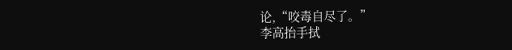论,“咬毒自尽了。”
李高抬手拭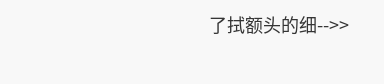了拭额头的细-->>